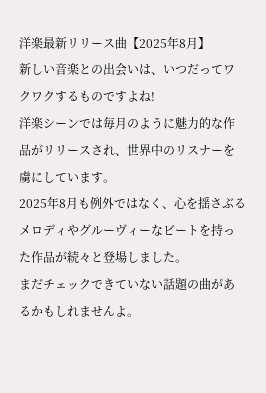洋楽最新リリース曲【2025年8月】
新しい音楽との出会いは、いつだってワクワクするものですよね!
洋楽シーンでは毎月のように魅力的な作品がリリースされ、世界中のリスナーを虜にしています。
2025年8月も例外ではなく、心を揺さぶるメロディやグルーヴィーなビートを持った作品が続々と登場しました。
まだチェックできていない話題の曲があるかもしれませんよ。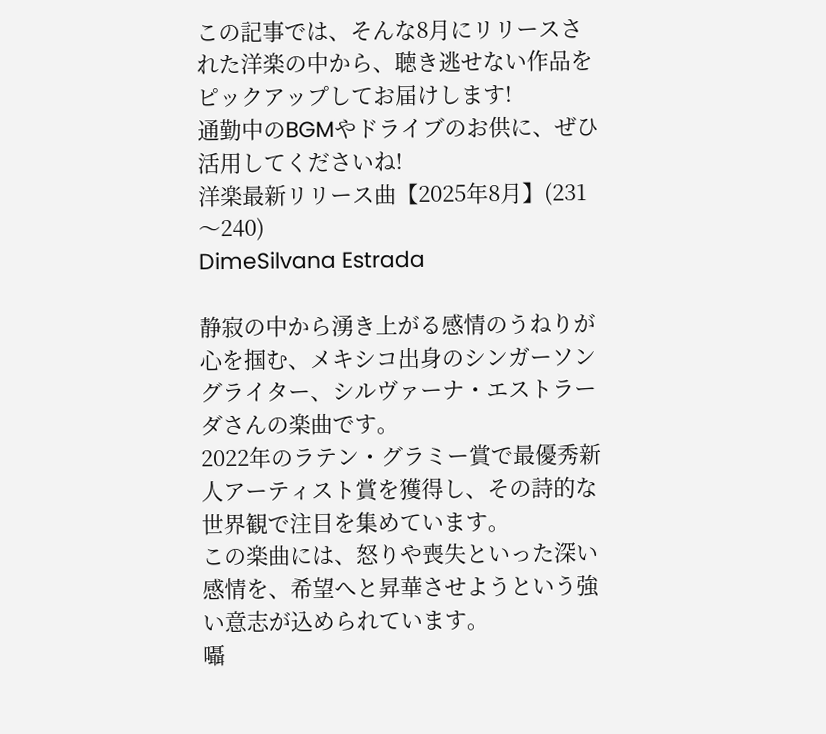この記事では、そんな8月にリリースされた洋楽の中から、聴き逃せない作品をピックアップしてお届けします!
通勤中のBGMやドライブのお供に、ぜひ活用してくださいね!
洋楽最新リリース曲【2025年8月】(231〜240)
DimeSilvana Estrada

静寂の中から湧き上がる感情のうねりが心を掴む、メキシコ出身のシンガーソングライター、シルヴァーナ・エストラーダさんの楽曲です。
2022年のラテン・グラミー賞で最優秀新人アーティスト賞を獲得し、その詩的な世界観で注目を集めています。
この楽曲には、怒りや喪失といった深い感情を、希望へと昇華させようという強い意志が込められています。
囁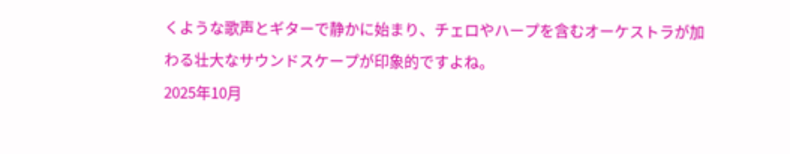くような歌声とギターで静かに始まり、チェロやハープを含むオーケストラが加わる壮大なサウンドスケープが印象的ですよね。
2025年10月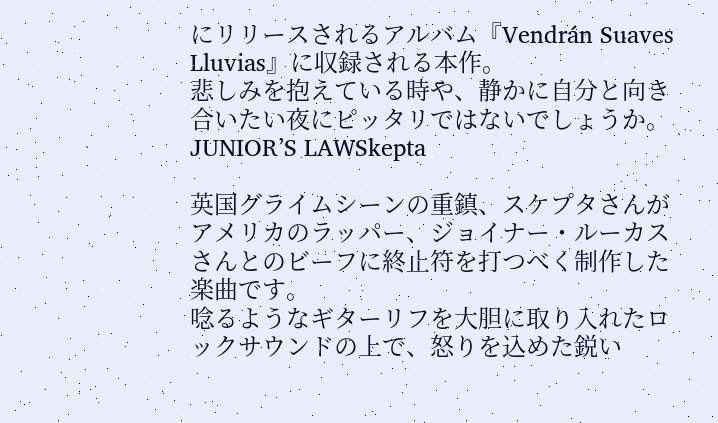にリリースされるアルバム『Vendrán Suaves Lluvias』に収録される本作。
悲しみを抱えている時や、静かに自分と向き合いたい夜にピッタリではないでしょうか。
JUNIOR’S LAWSkepta

英国グライムシーンの重鎮、スケプタさんがアメリカのラッパー、ジョイナー・ルーカスさんとのビーフに終止符を打つべく制作した楽曲です。
唸るようなギターリフを大胆に取り入れたロックサウンドの上で、怒りを込めた鋭い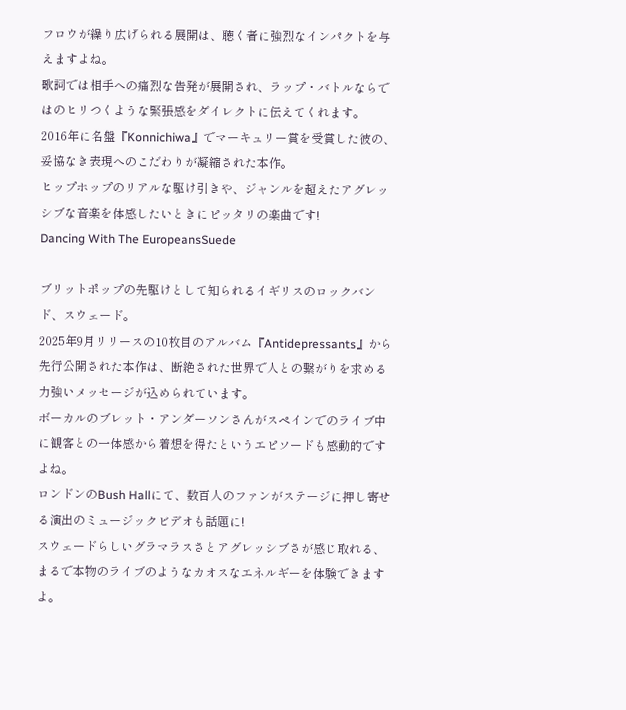フロウが繰り広げられる展開は、聴く者に強烈なインパクトを与えますよね。
歌詞では相手への痛烈な告発が展開され、ラップ・バトルならではのヒリつくような緊張感をダイレクトに伝えてくれます。
2016年に名盤『Konnichiwa』でマーキュリー賞を受賞した彼の、妥協なき表現へのこだわりが凝縮された本作。
ヒップホップのリアルな駆け引きや、ジャンルを超えたアグレッシブな音楽を体感したいときにピッタリの楽曲です!
Dancing With The EuropeansSuede

ブリットポップの先駆けとして知られるイギリスのロックバンド、スウェード。
2025年9月リリースの10枚目のアルバム『Antidepressants』から先行公開された本作は、断絶された世界で人との繋がりを求める力強いメッセージが込められています。
ボーカルのブレット・アンダーソンさんがスペインでのライブ中に観客との一体感から着想を得たというエピソードも感動的ですよね。
ロンドンのBush Hallにて、数百人のファンがステージに押し寄せる演出のミュージックビデオも話題に!
スウェードらしいグラマラスさとアグレッシブさが感じ取れる、まるで本物のライブのようなカオスなエネルギーを体験できますよ。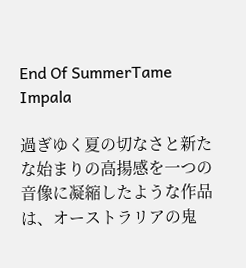End Of SummerTame Impala

過ぎゆく夏の切なさと新たな始まりの高揚感を一つの音像に凝縮したような作品は、オーストラリアの鬼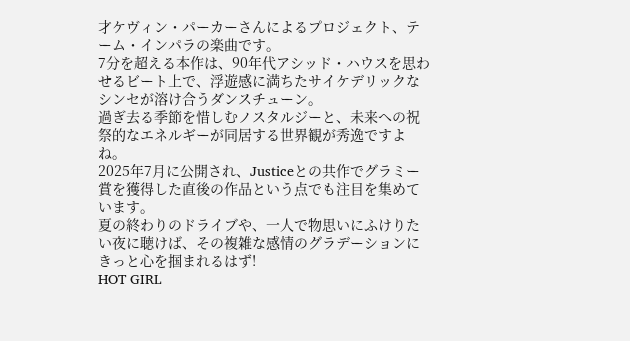才ケヴィン・パーカーさんによるプロジェクト、テーム・インパラの楽曲です。
7分を超える本作は、90年代アシッド・ハウスを思わせるビート上で、浮遊感に満ちたサイケデリックなシンセが溶け合うダンスチューン。
過ぎ去る季節を惜しむノスタルジーと、未来への祝祭的なエネルギーが同居する世界観が秀逸ですよね。
2025年7月に公開され、Justiceとの共作でグラミー賞を獲得した直後の作品という点でも注目を集めています。
夏の終わりのドライブや、一人で物思いにふけりたい夜に聴けば、その複雑な感情のグラデーションにきっと心を掴まれるはず!
HOT GIRL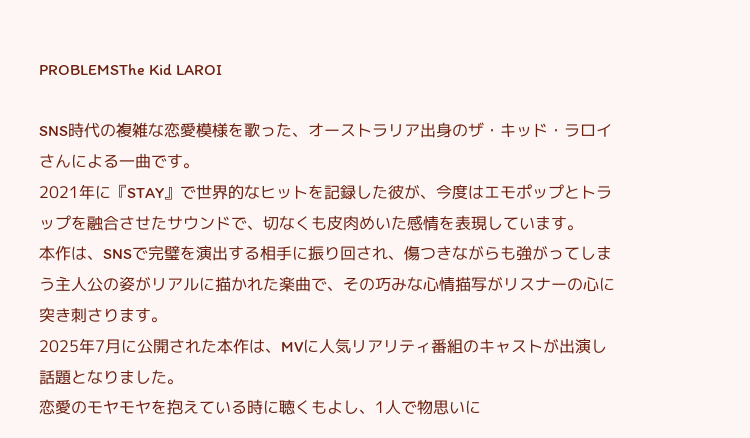PROBLEMSThe Kid LAROI

SNS時代の複雑な恋愛模様を歌った、オーストラリア出身のザ・キッド・ラロイさんによる一曲です。
2021年に『STAY』で世界的なヒットを記録した彼が、今度はエモポップとトラップを融合させたサウンドで、切なくも皮肉めいた感情を表現しています。
本作は、SNSで完璧を演出する相手に振り回され、傷つきながらも強がってしまう主人公の姿がリアルに描かれた楽曲で、その巧みな心情描写がリスナーの心に突き刺さります。
2025年7月に公開された本作は、MVに人気リアリティ番組のキャストが出演し話題となりました。
恋愛のモヤモヤを抱えている時に聴くもよし、1人で物思いに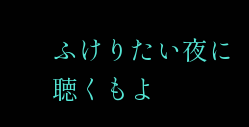ふけりたい夜に聴くもよ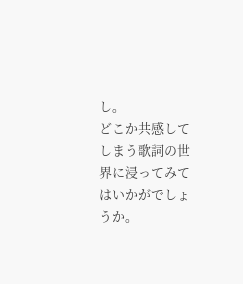し。
どこか共感してしまう歌詞の世界に浸ってみてはいかがでしょうか。